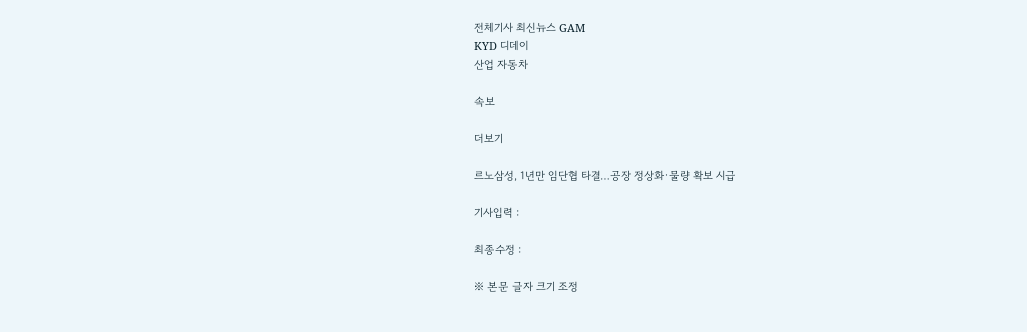전체기사 최신뉴스 GAM
KYD 디데이
산업 자동차

속보

더보기

르노삼성, 1년만 임단협 타결…공장 정상화·물량 확보 시급

기사입력 :

최종수정 :

※ 본문 글자 크기 조정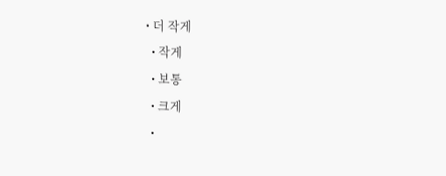• 더 작게
  • 작게
  • 보통
  • 크게
  •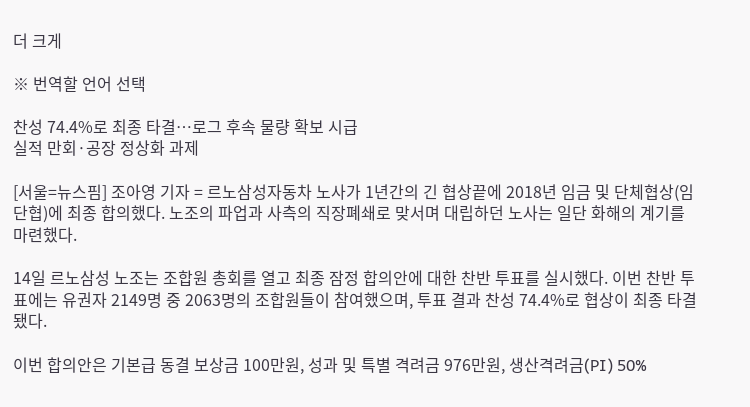더 크게

※ 번역할 언어 선택

찬성 74.4%로 최종 타결…로그 후속 물량 확보 시급
실적 만회·공장 정상화 과제

[서울=뉴스핌] 조아영 기자 = 르노삼성자동차 노사가 1년간의 긴 협상끝에 2018년 임금 및 단체협상(임단협)에 최종 합의했다. 노조의 파업과 사측의 직장폐쇄로 맞서며 대립하던 노사는 일단 화해의 계기를 마련했다.

14일 르노삼성 노조는 조합원 총회를 열고 최종 잠정 합의안에 대한 찬반 투표를 실시했다. 이번 찬반 투표에는 유권자 2149명 중 2063명의 조합원들이 참여했으며, 투표 결과 찬성 74.4%로 협상이 최종 타결됐다.

이번 합의안은 기본급 동결 보상금 100만원, 성과 및 특별 격려금 976만원, 생산격려금(PI) 50%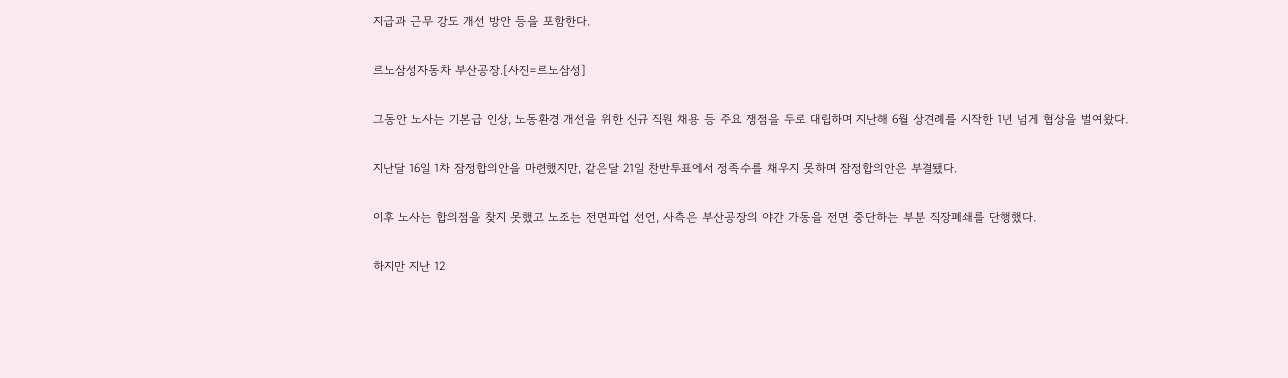지급과 근무 강도 개선 방안 등을 포함한다.

르노삼성자동차 부산공장.[사진=르노삼성]

그동안 노사는 기본급 인상, 노동환경 개선을 위한 신규 직원 채용 등 주요 쟁점을 두로 대립하며 지난해 6월 상견례를 시작한 1년 넘게 협상을 벌여왔다.

지난달 16일 1차 잠정합의안을 마련했지만, 같은달 21일 찬반투표에서 정족수를 채우지 못하며 잠정합의안은 부결됐다.

이후 노사는 합의점을 찾지 못했고 노조는 전면파업 선언, 사측은 부산공장의 야간 가동을 전면 중단하는 부분 직장폐쇄를 단행했다.

하지만 지난 12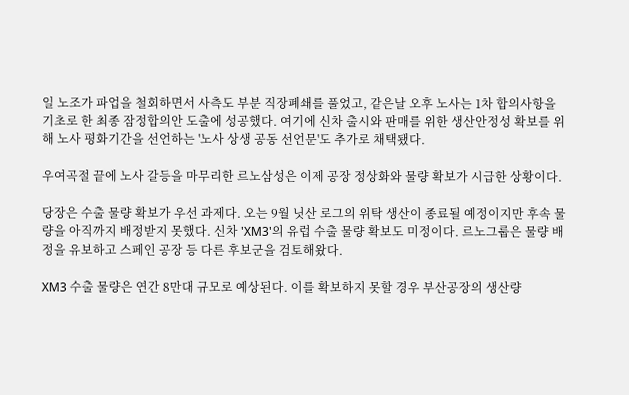일 노조가 파업을 철회하면서 사측도 부분 직장폐쇄를 풀었고, 같은날 오후 노사는 1차 합의사항을 기초로 한 최종 잠정합의안 도출에 성공했다. 여기에 신차 출시와 판매를 위한 생산안정성 확보를 위해 노사 평화기간을 선언하는 '노사 상생 공동 선언문'도 추가로 채택됐다.

우여곡절 끝에 노사 갈등을 마무리한 르노삼성은 이제 공장 정상화와 물량 확보가 시급한 상황이다.

당장은 수출 물량 확보가 우선 과제다. 오는 9월 닛산 로그의 위탁 생산이 종료될 예정이지만 후속 물량을 아직까지 배정받지 못했다. 신차 'XM3'의 유럽 수출 물량 확보도 미정이다. 르노그룹은 물량 배정을 유보하고 스페인 공장 등 다른 후보군을 검토해왔다.

XM3 수출 물량은 연간 8만대 규모로 예상된다. 이를 확보하지 못할 경우 부산공장의 생산량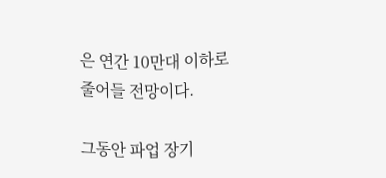은 연간 10만대 이하로 줄어들 전망이다.

그동안 파업 장기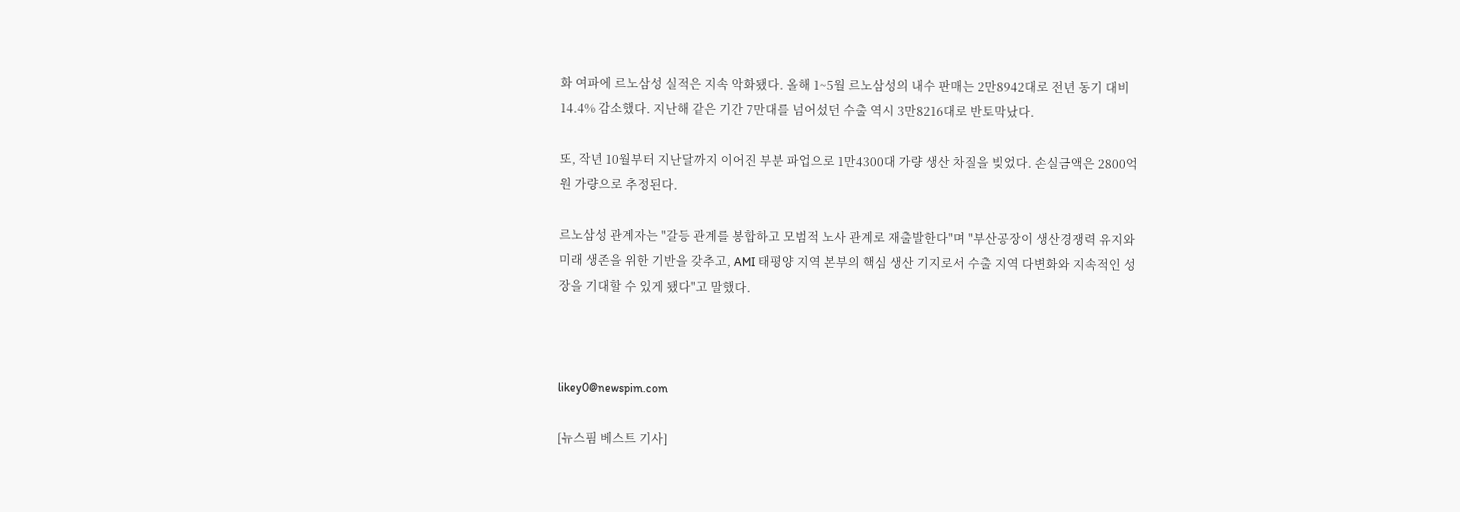화 여파에 르노삼성 실적은 지속 악화됐다. 올해 1~5월 르노삼성의 내수 판매는 2만8942대로 전년 동기 대비 14.4% 감소했다. 지난해 같은 기간 7만대를 넘어섰던 수출 역시 3만8216대로 반토막났다.

또, 작년 10월부터 지난달까지 이어진 부분 파업으로 1만4300대 가량 생산 차질을 빚었다. 손실금액은 2800억원 가량으로 추정된다.

르노삼성 관계자는 "갈등 관계를 봉합하고 모범적 노사 관계로 재출발한다"며 "부산공장이 생산경쟁력 유지와 미래 생존을 위한 기반을 갖추고, AMI 태평양 지역 본부의 핵심 생산 기지로서 수출 지역 다변화와 지속적인 성장을 기대할 수 있게 됐다"고 말했다.



likey0@newspim.com

[뉴스핌 베스트 기사]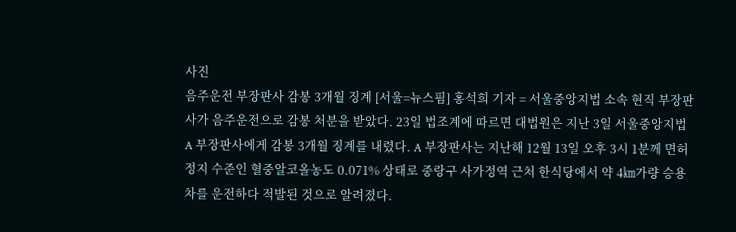사진
음주운전 부장판사 감봉 3개월 징계 [서울=뉴스핌] 홍석희 기자 = 서울중앙지법 소속 현직 부장판사가 음주운전으로 감봉 처분을 받았다. 23일 법조계에 따르면 대법원은 지난 3일 서울중앙지법 A 부장판사에게 감봉 3개월 징계를 내렸다. A 부장판사는 지난해 12월 13일 오후 3시 1분께 면허 정지 수준인 혈중알코올농도 0.071% 상태로 중랑구 사가정역 근처 한식당에서 약 4㎞가량 승용차를 운전하다 적발된 것으로 알려졌다.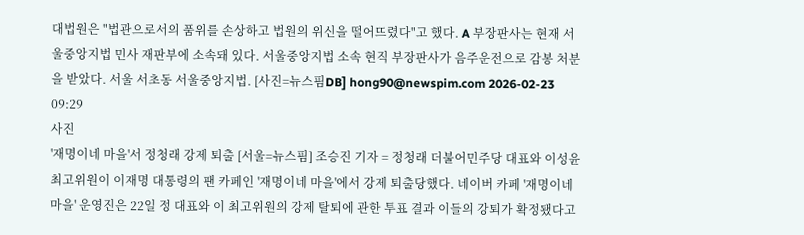대법원은 "법관으로서의 품위를 손상하고 법원의 위신을 떨어뜨렸다"고 했다. A 부장판사는 현재 서울중앙지법 민사 재판부에 소속돼 있다. 서울중앙지법 소속 현직 부장판사가 음주운전으로 감봉 처분을 받았다. 서울 서초동 서울중앙지법. [사진=뉴스핌DB] hong90@newspim.com 2026-02-23 09:29
사진
'재명이네 마을'서 정청래 강제 퇴출 [서울=뉴스핌] 조승진 기자 = 정청래 더불어민주당 대표와 이성윤 최고위원이 이재명 대통령의 팬 카페인 '재명이네 마을'에서 강제 퇴출당했다. 네이버 카페 '재명이네 마을' 운영진은 22일 정 대표와 이 최고위원의 강제 탈퇴에 관한 투표 결과 이들의 강퇴가 확정됐다고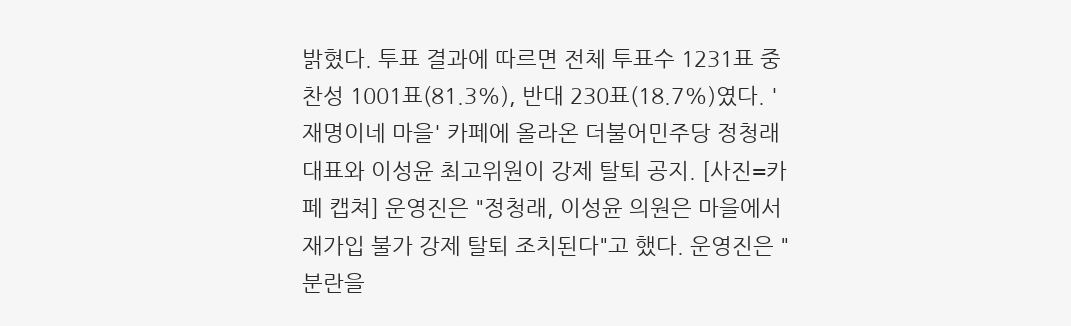밝혔다. 투표 결과에 따르면 전체 투표수 1231표 중 찬성 1001표(81.3%), 반대 230표(18.7%)였다. '재명이네 마을' 카페에 올라온 더불어민주당 정청래 대표와 이성윤 최고위원이 강제 탈퇴 공지. [사진=카페 캡쳐] 운영진은 "정청래, 이성윤 의원은 마을에서 재가입 불가 강제 탈퇴 조치된다"고 했다. 운영진은 "분란을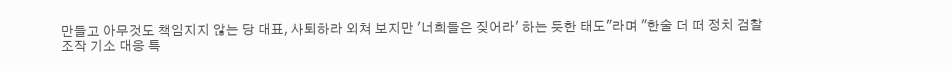만들고 아무것도 책임지지 않는 당 대표, 사퇴하라 외쳐 보지만 '너희들은 짖어라' 하는 듯한 태도"라며 "한술 더 떠 정치 검찰 조작 기소 대응 특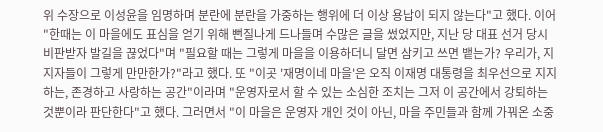위 수장으로 이성윤을 임명하며 분란에 분란을 가중하는 행위에 더 이상 용납이 되지 않는다"고 했다. 이어 "한때는 이 마을에도 표심을 얻기 위해 뻔질나게 드나들며 수많은 글을 썼었지만, 지난 당 대표 선거 당시 비판받자 발길을 끊었다"며 "필요할 때는 그렇게 마을을 이용하더니 달면 삼키고 쓰면 뱉는가? 우리가, 지지자들이 그렇게 만만한가?"라고 했다. 또 "이곳 '재명이네 마을'은 오직 이재명 대통령을 최우선으로 지지하는, 존경하고 사랑하는 공간"이라며 "운영자로서 할 수 있는 소심한 조치는 그저 이 공간에서 강퇴하는 것뿐이라 판단한다"고 했다. 그러면서 "이 마을은 운영자 개인 것이 아닌, 마을 주민들과 함께 가꿔온 소중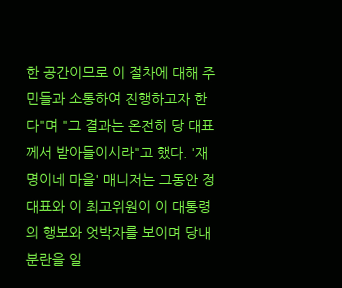한 공간이므로 이 절차에 대해 주민들과 소통하여 진행하고자 한다"며 "그 결과는 온전히 당 대표께서 받아들이시라"고 했다. '재명이네 마을' 매니저는 그동안 정 대표와 이 최고위원이 이 대통령의 행보와 엇박자를 보이며 당내 분란을 일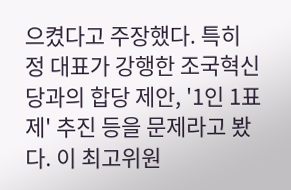으켰다고 주장했다. 특히 정 대표가 강행한 조국혁신당과의 합당 제안, '1인 1표제' 추진 등을 문제라고 봤다. 이 최고위원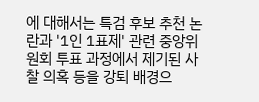에 대해서는 특검 후보 추천 논란과 '1인 1표제' 관련 중앙위원회 투표 과정에서 제기된 사찰 의혹 등을 강퇴 배경으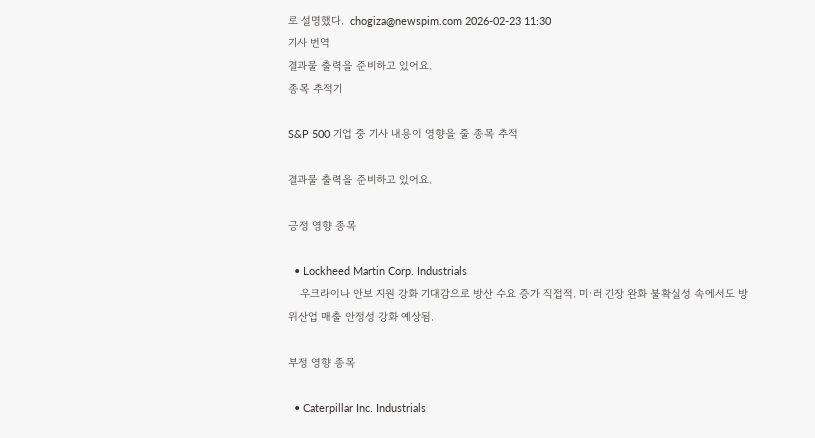로 설명했다.  chogiza@newspim.com 2026-02-23 11:30
기사 번역
결과물 출력을 준비하고 있어요.
종목 추적기

S&P 500 기업 중 기사 내용이 영향을 줄 종목 추적

결과물 출력을 준비하고 있어요.

긍정 영향 종목

  • Lockheed Martin Corp. Industrials
    우크라이나 안보 지원 강화 기대감으로 방산 수요 증가 직접적. 미·러 긴장 완화 불확실성 속에서도 방위산업 매출 안정성 강화 예상됨.

부정 영향 종목

  • Caterpillar Inc. Industrials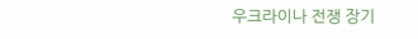우크라이나 전쟁 장기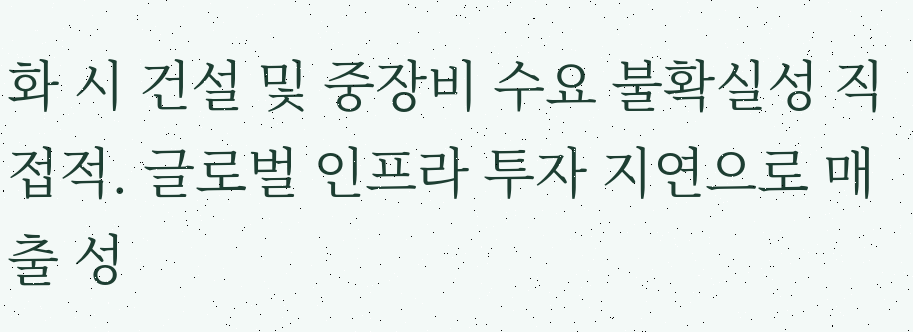화 시 건설 및 중장비 수요 불확실성 직접적. 글로벌 인프라 투자 지연으로 매출 성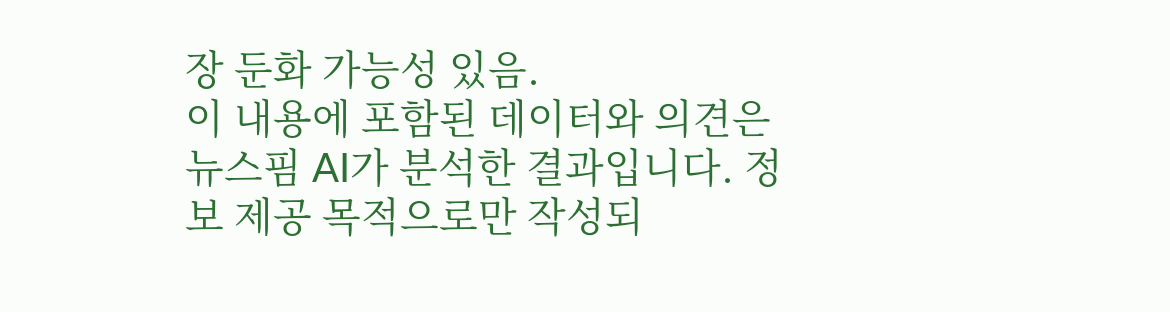장 둔화 가능성 있음.
이 내용에 포함된 데이터와 의견은 뉴스핌 AI가 분석한 결과입니다. 정보 제공 목적으로만 작성되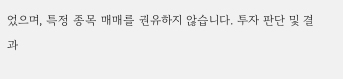었으며, 특정 종목 매매를 권유하지 않습니다. 투자 판단 및 결과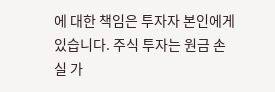에 대한 책임은 투자자 본인에게 있습니다. 주식 투자는 원금 손실 가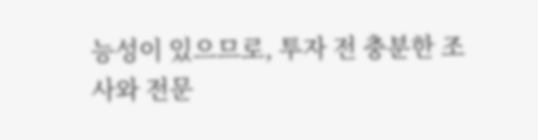능성이 있으므로, 투자 전 충분한 조사와 전문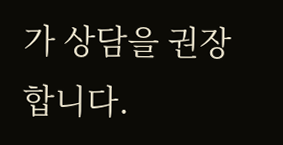가 상담을 권장합니다.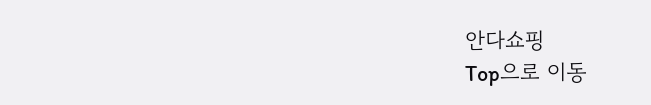안다쇼핑
Top으로 이동